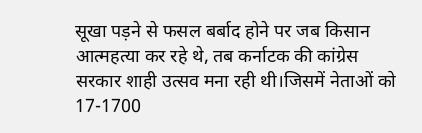सूखा पड़ने से फसल बर्बाद होने पर जब किसान आत्महत्या कर रहे थे, तब कर्नाटक की कांग्रेस सरकार शाही उत्सव मना रही थी।जिसमें नेताओं को 17-1700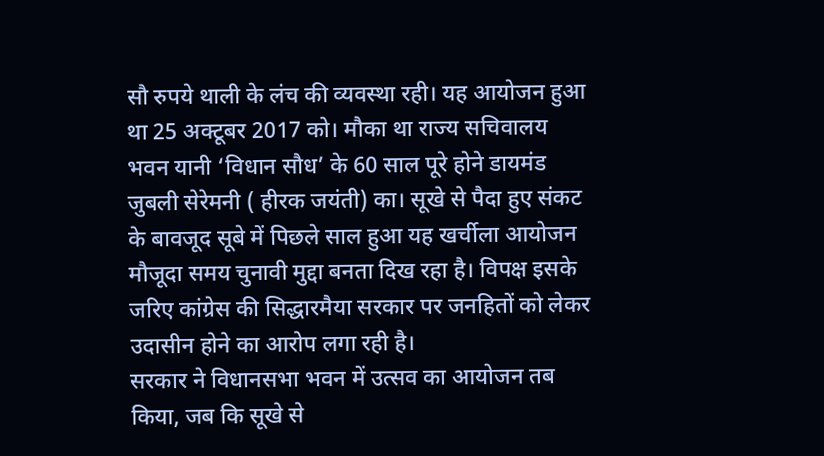सौ रुपये थाली के लंच की व्यवस्था रही। यह आयोजन हुआ था 25 अक्टूबर 2017 को। मौका था राज्य सचिवालय भवन यानी ‘विधान सौध’ के 60 साल पूरे होने डायमंड जुबली सेरेमनी ( हीरक जयंती) का। सूखे से पैदा हुए संकट के बावजूद सूबे में पिछले साल हुआ यह खर्चीला आयोजन मौजूदा समय चुनावी मुद्दा बनता दिख रहा है। विपक्ष इसके जरिए कांग्रेस की सिद्धारमैया सरकार पर जनहितों को लेकर उदासीन होने का आरोप लगा रही है।
सरकार ने विधानसभा भवन में उत्सव का आयोजन तब किया, जब कि सूखे से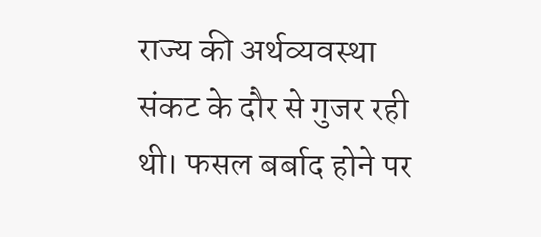राज्य की अर्थव्यवस्था संकट के दौर से गुजर रही थी। फसल बर्बाद होने पर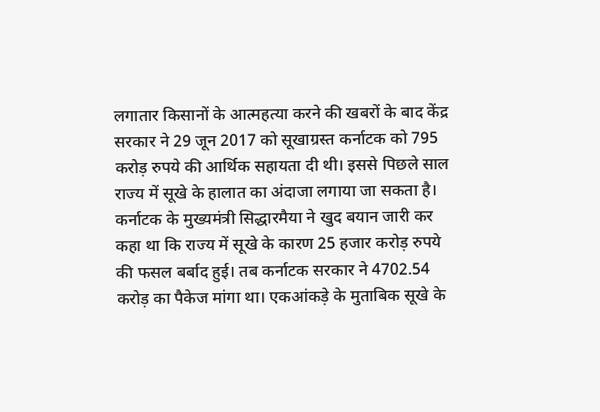लगातार किसानों के आत्महत्या करने की खबरों के बाद केंद्र सरकार ने 29 जून 2017 को सूखाग्रस्त कर्नाटक को 795 करोड़ रुपये की आर्थिक सहायता दी थी। इससे पिछले साल राज्य में सूखे के हालात का अंदाजा लगाया जा सकता है। कर्नाटक के मुख्यमंत्री सिद्धारमैया ने खुद बयान जारी कर कहा था कि राज्य में सूखे के कारण 25 हजार करोड़ रुपये की फसल बर्बाद हुई। तब कर्नाटक सरकार ने 4702.54 करोड़ का पैकेज मांगा था। एकआंकड़े के मुताबिक सूखे के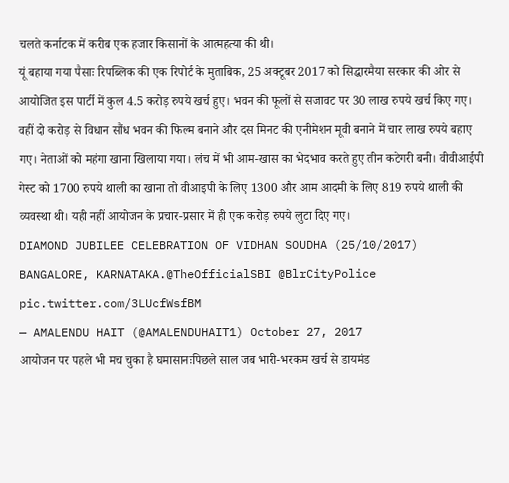चलते कर्नाटक में करीब एक हजार किसानों के आत्महत्या की थी।
यूं बहाया गया पैसाः रिपब्लिक की एक रिपोर्ट के मुताबिक, 25 अक्टूबर 2017 को सिद्धारमैया सरकार की ओर से आयोजित इस पार्टी में कुल 4.5 करोड़ रुपये खर्च हुए। भवन की फूलों से सजावट पर 30 लाख रुपये खर्च किए गए। वहीं दो करोड़ से विधान सौंध भवन की फिल्म बनाने और दस मिनट की एनीमेशन मूवी बनाने में चार लाख रुपये बहाए गए। नेताओं को महंगा खाना खिलाया गया। लंच में भी आम-खास का भेदभाव करते हुए तीन कटेगरी बनी। वीवीआईपी गेस्ट को 1700 रुपये थाली का खाना तो वीआइपी के लिए 1300 और आम आदमी के लिए 819 रुपये थाली की व्यवस्था थी। यही नहीं आयोजन के प्रचार-प्रसार में ही एक करोड़ रुपये लुटा दिए गए।
DIAMOND JUBILEE CELEBRATION OF VIDHAN SOUDHA (25/10/2017) BANGALORE, KARNATAKA.@TheOfficialSBI @BlrCityPolice pic.twitter.com/3LUcfWsfBM
— AMALENDU HAIT (@AMALENDUHAIT1) October 27, 2017
आयोजन पर पहले भी मच चुका है घमासानःपिछले साल जब भारी-भरकम खर्च से डायमंड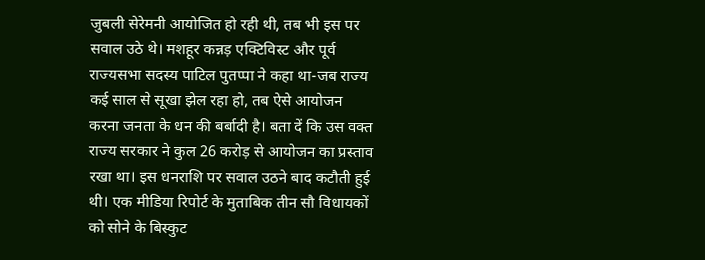जुबली सेरेमनी आयोजित हो रही थी, तब भी इस पर सवाल उठे थे। मशहूर कन्नड़ एक्टिविस्ट और पूर्व राज्यसभा सदस्य पाटिल पुतप्पा ने कहा था-जब राज्य कई साल से सूखा झेल रहा हो, तब ऐसे आयोजन करना जनता के धन की बर्बादी है। बता दें कि उस वक्त राज्य सरकार ने कुल 26 करोड़ से आयोजन का प्रस्ताव रखा था। इस धनराशि पर सवाल उठने बाद कटौती हुई थी। एक मीडिया रिपोर्ट के मुताबिक तीन सौ विधायकों को सोने के बिस्कुट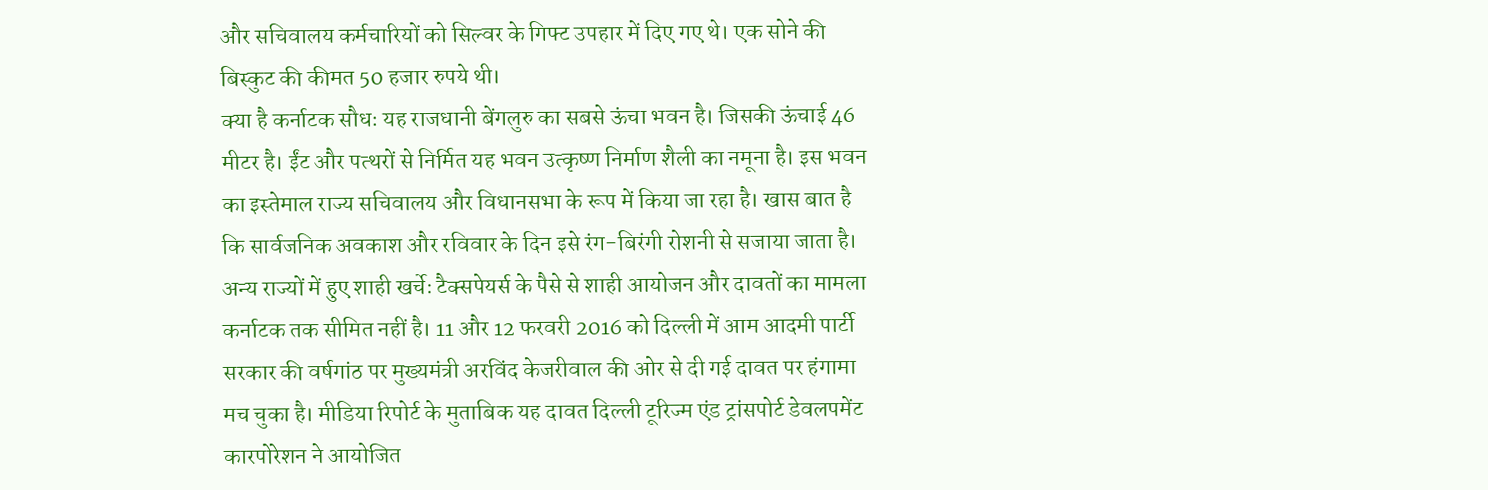और सचिवालय कर्मचारियों को सिल्वर के गिफ्ट उपहार में दिए गए थे। एक सोने की बिस्कुट की कीमत 50 हजार रुपये थी।
क्या है कर्नाटक सौधः यह राजधानी बेंगलुरु का सबसे ऊंचा भवन है। जिसकी ऊंचाई 46 मीटर है। ईंट और पत्थरों से निर्मित यह भवन उत्कृष्ण निर्माण शैली का नमूना है। इस भवन का इस्तेमाल राज्य सचिवालय और विधानसभा के रूप में किया जा रहा है। खास बात है कि सार्वजनिक अवकाश और रविवार के दिन इसे रंग-बिरंगी रोशनी से सजाया जाता है।
अन्य राज्यों में हुए शाही खर्चेः टैक्सपेयर्स के पैसे से शाही आयोजन और दावतों का मामला कर्नाटक तक सीमित नहीं है। 11 और 12 फरवरी 2016 को दिल्ली में आम आदमी पार्टी सरकार की वर्षगांठ पर मुख्यमंत्री अरविंद केजरीवाल की ओर से दी गई दावत पर हंगामा मच चुका है। मीडिया रिपोर्ट के मुताबिक यह दावत दिल्ली टूरिज्म एंड ट्रांसपोर्ट डेवलपमेंट कारपोरेशन ने आयोजित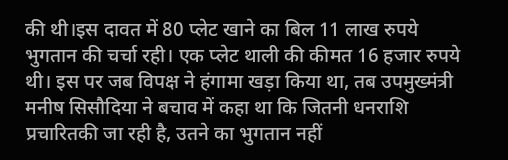की थी।इस दावत में 80 प्लेट खाने का बिल 11 लाख रुपये भुगतान की चर्चा रही। एक प्लेट थाली की कीमत 16 हजार रुपये थी। इस पर जब विपक्ष ने हंगामा खड़ा किया था, तब उपमुख्मंत्री मनीष सिसौदिया ने बचाव में कहा था कि जितनी धनराशि प्रचारितकी जा रही है, उतने का भुगतान नहीं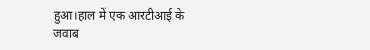हुआ।हाल में एक आरटीआई के जवाब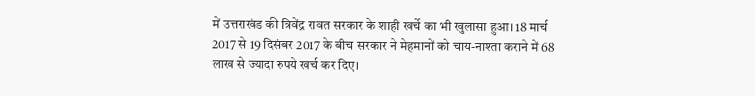में उत्तराखंड की त्रिवेंद्र रावत सरकार के शाही खर्चे का भी खुलासा हुआ। 18 मार्च 2017 से 19 दिसंबर 2017 के बीच सरकार ने मेहमानों को चाय-नाश्ता कराने में 68 लाख से ज्यादा रुपये खर्च कर दिए।